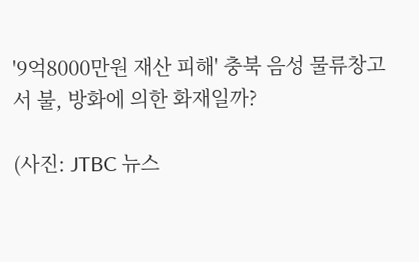'9억8000만원 재산 피해' 충북 음성 물류창고서 불, 방화에 의한 화재일까?

(사진: JTBC 뉴스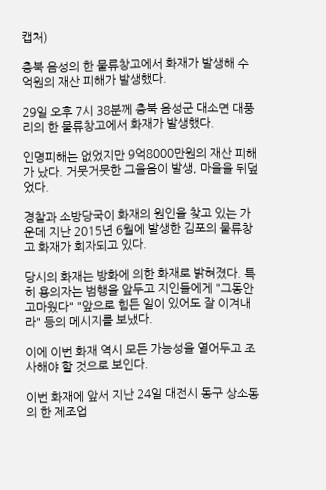캡처)

충북 음성의 한 물류창고에서 화재가 발생해 수억원의 재산 피해가 발생했다.

29일 오후 7시 38분께 충북 음성군 대소면 대풍리의 한 물류창고에서 화재가 발생했다.

인명피해는 없었지만 9억8000만원의 재산 피해가 났다. 거뭇거뭇한 그을음이 발생, 마을을 뒤덮었다.

경찰과 소방당국이 화재의 원인을 찾고 있는 가운데 지난 2015년 6월에 발생한 김포의 물류창고 화재가 회자되고 있다.

당시의 화재는 방화에 의한 화재로 밝혀졌다. 특히 용의자는 범행을 앞두고 지인들에게 "그동안 고마웠다" "앞으로 힘든 일이 있어도 잘 이겨내라" 등의 메시지를 보냈다.

이에 이번 화재 역시 모든 가능성을 열어두고 조사해야 할 것으로 보인다.

이번 화재에 앞서 지난 24일 대전시 동구 상소동의 한 제조업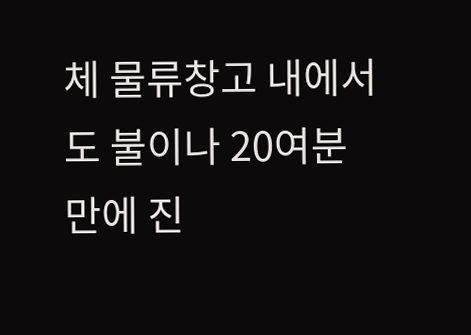체 물류창고 내에서도 불이나 20여분 만에 진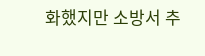화했지만 소방서 추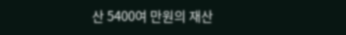산 5400여 만원의 재산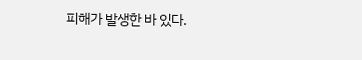피해가 발생한 바 있다.